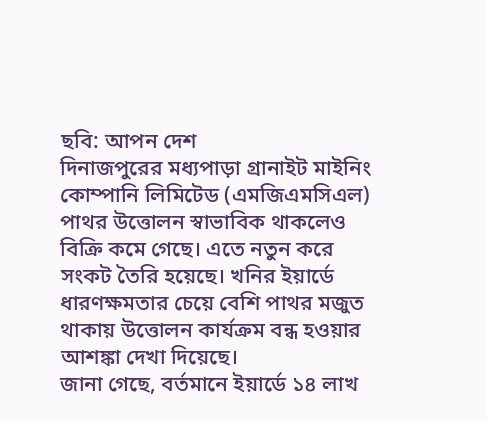ছবি: আপন দেশ
দিনাজপুরের মধ্যপাড়া গ্রানাইট মাইনিং কোম্পানি লিমিটেড (এমজিএমসিএল) পাথর উত্তোলন স্বাভাবিক থাকলেও বিক্রি কমে গেছে। এতে নতুন করে সংকট তৈরি হয়েছে। খনির ইয়ার্ডে ধারণক্ষমতার চেয়ে বেশি পাথর মজুত থাকায় উত্তোলন কার্যক্রম বন্ধ হওয়ার আশঙ্কা দেখা দিয়েছে।
জানা গেছে, বর্তমানে ইয়ার্ডে ১৪ লাখ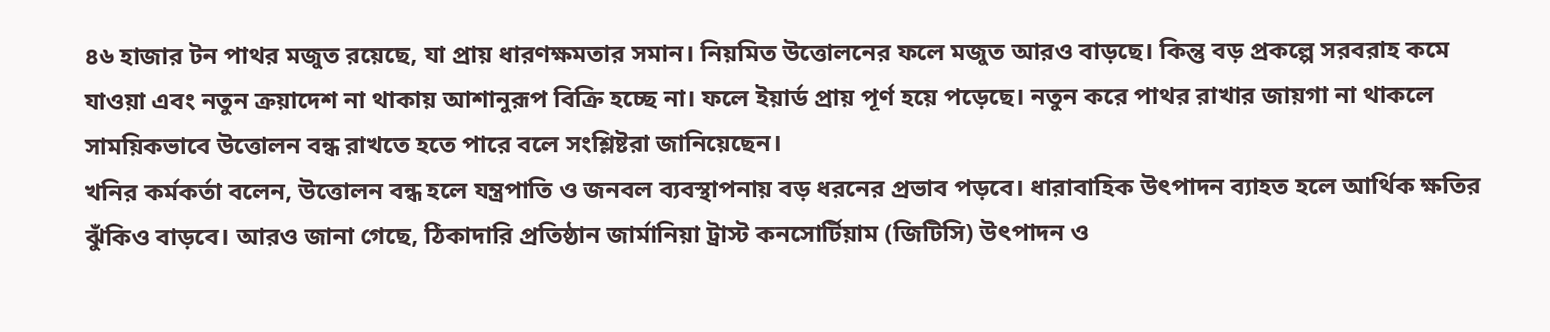৪৬ হাজার টন পাথর মজুত রয়েছে, যা প্রায় ধারণক্ষমতার সমান। নিয়মিত উত্তোলনের ফলে মজুত আরও বাড়ছে। কিন্তু বড় প্রকল্পে সরবরাহ কমে যাওয়া এবং নতুন ক্রয়াদেশ না থাকায় আশানুরূপ বিক্রি হচ্ছে না। ফলে ইয়ার্ড প্রায় পূর্ণ হয়ে পড়েছে। নতুন করে পাথর রাখার জায়গা না থাকলে সাময়িকভাবে উত্তোলন বন্ধ রাখতে হতে পারে বলে সংশ্লিষ্টরা জানিয়েছেন।
খনির কর্মকর্তা বলেন, উত্তোলন বন্ধ হলে যন্ত্রপাতি ও জনবল ব্যবস্থাপনায় বড় ধরনের প্রভাব পড়বে। ধারাবাহিক উৎপাদন ব্যাহত হলে আর্থিক ক্ষতির ঝুঁকিও বাড়বে। আরও জানা গেছে, ঠিকাদারি প্রতিষ্ঠান জার্মানিয়া ট্রাস্ট কনসোর্টিয়াম (জিটিসি) উৎপাদন ও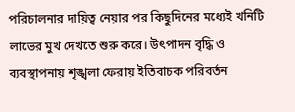পরিচালনার দায়িত্ব নেয়ার পর কিছুদিনের মধ্যেই খনিটি লাভের মুখ দেখতে শুরু করে। উৎপাদন বৃদ্ধি ও ব্যবস্থাপনায় শৃঙ্খলা ফেরায় ইতিবাচক পরিবর্তন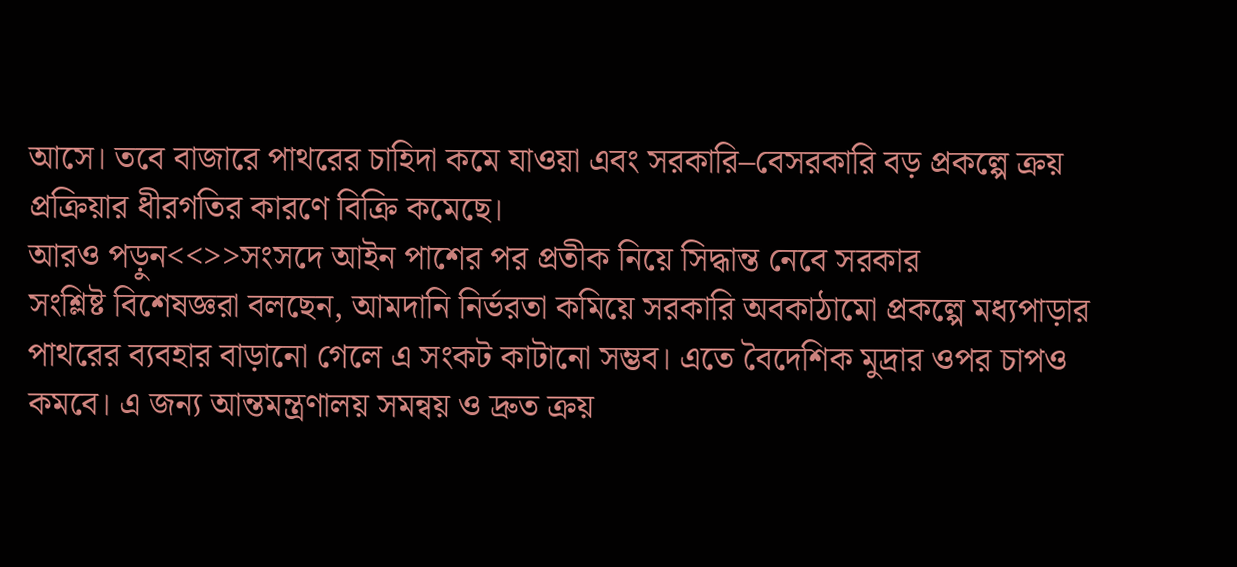আসে। তবে বাজারে পাথরের চাহিদা কমে যাওয়া এবং সরকারি–বেসরকারি বড় প্রকল্পে ক্রয় প্রক্রিয়ার ধীরগতির কারণে বিক্রি কমেছে।
আরও পড়ুন<<>>সংসদে আইন পাশের পর প্রতীক নিয়ে সিদ্ধান্ত নেবে সরকার
সংশ্লিষ্ট বিশেষজ্ঞরা বলছেন, আমদানি নির্ভরতা কমিয়ে সরকারি অবকাঠামো প্রকল্পে মধ্যপাড়ার পাথরের ব্যবহার বাড়ানো গেলে এ সংকট কাটানো সম্ভব। এতে বৈদেশিক মুদ্রার ওপর চাপও কমবে। এ জন্য আন্তমন্ত্রণালয় সমন্বয় ও দ্রুত ক্রয়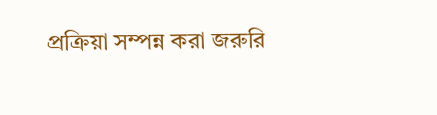প্রক্রিয়া সম্পন্ন করা জরুরি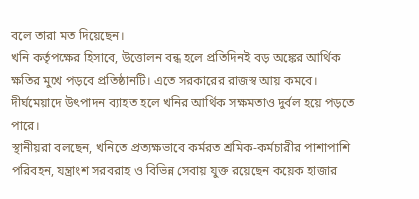বলে তারা মত দিয়েছেন।
খনি কর্তৃপক্ষের হিসাবে, উত্তোলন বন্ধ হলে প্রতিদিনই বড় অঙ্কের আর্থিক ক্ষতির মুখে পড়বে প্রতিষ্ঠানটি। এতে সরকারের রাজস্ব আয় কমবে। দীর্ঘমেয়াদে উৎপাদন ব্যাহত হলে খনির আর্থিক সক্ষমতাও দুর্বল হয়ে পড়তে পারে।
স্থানীয়রা বলছেন, খনিতে প্রত্যক্ষভাবে কর্মরত শ্রমিক-কর্মচারীর পাশাপাশি পরিবহন, যন্ত্রাংশ সরবরাহ ও বিভিন্ন সেবায় যুক্ত রয়েছেন কয়েক হাজার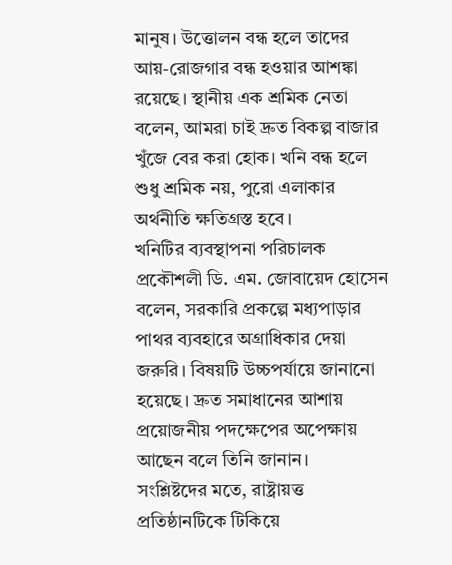মানুষ। উত্তোলন বন্ধ হলে তাদের আয়-রোজগার বন্ধ হওয়ার আশঙ্কা রয়েছে। স্থানীয় এক শ্রমিক নেতা বলেন, আমরা চাই দ্রুত বিকল্প বাজার খুঁজে বের করা হোক। খনি বন্ধ হলে শুধু শ্রমিক নয়, পুরো এলাকার অর্থনীতি ক্ষতিগ্রস্ত হবে।
খনিটির ব্যবস্থাপনা পরিচালক প্রকৌশলী ডি. এম. জোবায়েদ হোসেন বলেন, সরকারি প্রকল্পে মধ্যপাড়ার পাথর ব্যবহারে অগ্রাধিকার দেয়া জরুরি। বিষয়টি উচ্চপর্যায়ে জানানো হয়েছে। দ্রুত সমাধানের আশায় প্রয়োজনীয় পদক্ষেপের অপেক্ষায় আছেন বলে তিনি জানান।
সংশ্লিষ্টদের মতে, রাষ্ট্রায়ত্ত প্রতিষ্ঠানটিকে টিকিয়ে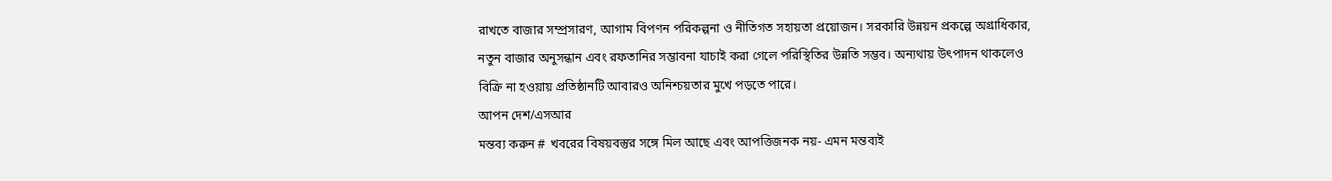রাখতে বাজার সম্প্রসারণ, আগাম বিপণন পরিকল্পনা ও নীতিগত সহায়তা প্রয়োজন। সরকারি উন্নয়ন প্রকল্পে অগ্রাধিকার, নতুন বাজার অনুসন্ধান এবং রফতানির সম্ভাবনা যাচাই করা গেলে পরিস্থিতির উন্নতি সম্ভব। অন্যথায় উৎপাদন থাকলেও বিক্রি না হওয়ায় প্রতিষ্ঠানটি আবারও অনিশ্চয়তার মুখে পড়তে পারে।
আপন দেশ/এসআর
মন্তব্য করুন # খবরের বিষয়বস্তুর সঙ্গে মিল আছে এবং আপত্তিজনক নয়- এমন মন্তব্যই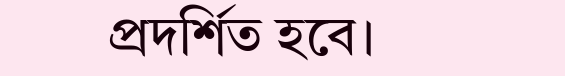প্রদর্শিত হবে।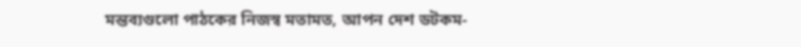মন্তব্যগুলো পাঠকের নিজস্ব মতামত, আপন দেশ ডটকম-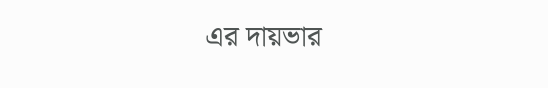এর দায়ভার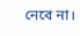নেবে না।